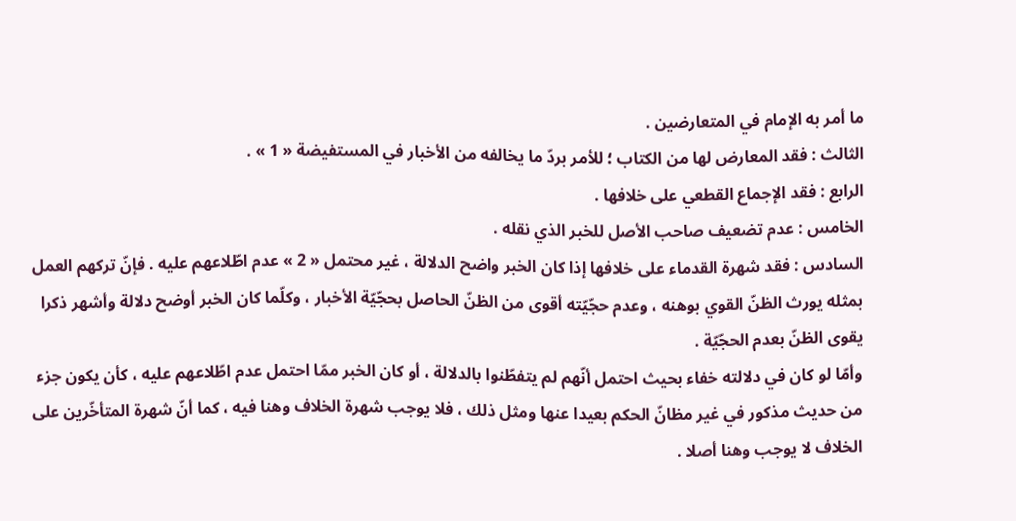ما أمر به الإمام في المتعارضين .
الثالث : فقد المعارض لها من الكتاب ؛ للأمر بردّ ما يخالفه من الأخبار في المستفيضة « 1 » .
الرابع : فقد الإجماع القطعي على خلافها .
الخامس : عدم تضعيف صاحب الأصل للخبر الذي نقله .
السادس : فقد شهرة القدماء على خلافها إذا كان الخبر واضح الدلالة ، غير محتمل « 2 » عدم اطّلاعهم عليه . فإنّ تركهم العمل بمثله يورث الظنّ القوي بوهنه ، وعدم حجّيّته أقوى من الظنّ الحاصل بحجّيّة الأخبار ، وكلّما كان الخبر أوضح دلالة وأشهر ذكرا يقوى الظنّ بعدم الحجّيّة .
وأمّا لو كان في دلالته خفاء بحيث احتمل أنّهم لم يتفطّنوا بالدلالة ، أو كان الخبر ممّا احتمل عدم اطّلاعهم عليه ، كأن يكون جزء من حديث مذكور في غير مظانّ الحكم بعيدا عنها ومثل ذلك ، فلا يوجب شهرة الخلاف وهنا فيه ، كما أنّ شهرة المتأخّرين على الخلاف لا يوجب وهنا أصلا .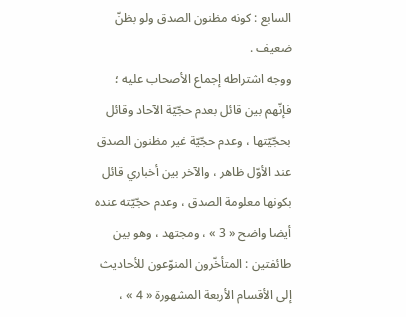السابع : كونه مظنون الصدق ولو بظنّ ضعيف .
ووجه اشتراطه إجماع الأصحاب عليه ؛ فإنّهم بين قائل بعدم حجّيّة الآحاد وقائل بحجّيّتها ، وعدم حجّيّة غير مظنون الصدق عند الأوّل ظاهر ، والآخر بين أخباري قائل بكونها معلومة الصدق ، وعدم حجّيّته عنده أيضا واضح « 3 » ، ومجتهد ، وهو بين طائفتين : المتأخّرون المنوّعون للأحاديث إلى الأقسام الأربعة المشهورة « 4 » ،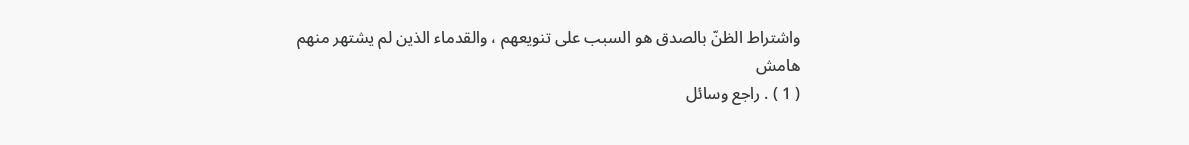واشتراط الظنّ بالصدق هو السبب على تنويعهم ، والقدماء الذين لم يشتهر منهم
هامش
( 1 ) . راجع وسائل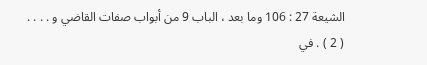الشيعة 27 : 106 وما بعد ، الباب 9 من أبواب صفات القاضي و . . . .
( 2 ) . في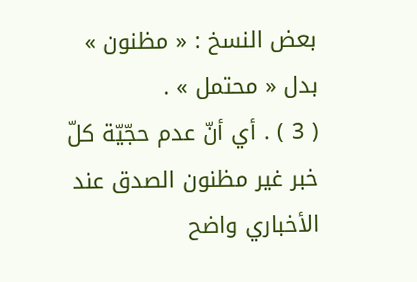بعض النسخ : « مظنون » بدل « محتمل » .
( 3 ) . أي أنّ عدم حجّيّة كلّ خبر غير مظنون الصدق عند الأخباري واضح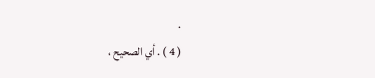.
( 4 ) . أي الصحيح ،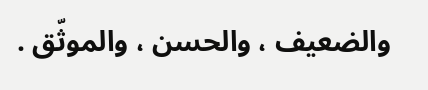والضعيف ، والحسن ، والموثّق .